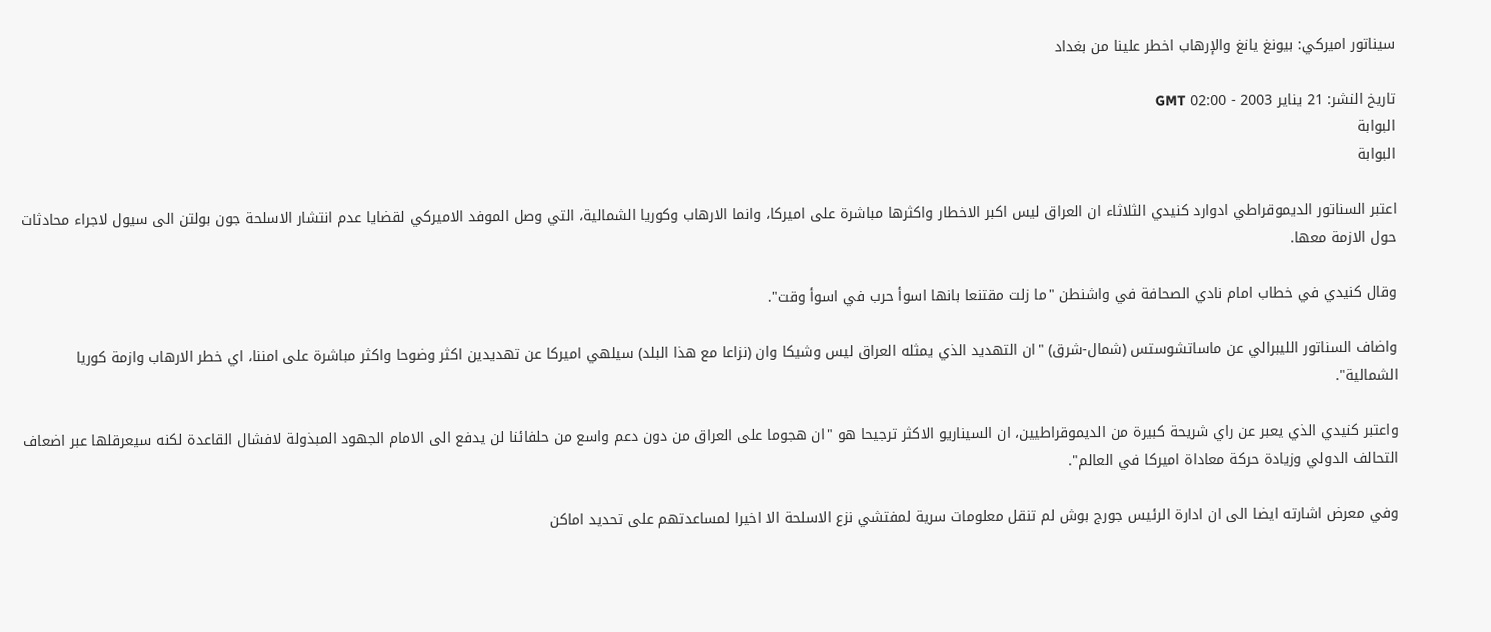سيناتور اميركي: بيونغ يانغ والإرهاب اخطر علينا من بغداد

تاريخ النشر: 21 يناير 2003 - 02:00 GMT
البوابة
البوابة

اعتبر السناتور الديموقراطي ادوارد كنيدي الثلاثاء ان العراق ليس اكبر الاخطار واكثرها مباشرة على اميركا، وانما الارهاب وكوريا الشمالية، التي وصل الموفد الاميركي لقضايا عدم انتشار الاسلحة جون بولتن الى سيول لاجراء محادثات حول الازمة معها.

وقال كنيدي في خطاب امام نادي الصحافة في واشنطن "ما زلت مقتنعا بانها اسوأ حرب في اسوأ وقت".

واضاف السناتور الليبرالي عن ماساتشوستس (شمال-شرق) "ان التهديد الذي يمثله العراق ليس وشيكا وان (نزاعا مع هذا البلد) سيلهي اميركا عن تهديدين اكثر وضوحا واكثر مباشرة على امننا، اي خطر الارهاب وازمة كوريا الشمالية".

واعتبر كنيدي الذي يعبر عن راي شريحة كبيرة من الديموقراطيين، ان السيناريو الاكثر ترجيحا هو "ان هجوما على العراق من دون دعم واسع من حلفائنا لن يدفع الى الامام الجهود المبذولة لافشال القاعدة لكنه سيعرقلها عبر اضعاف التحالف الدولي وزيادة حركة معاداة اميركا في العالم".

وفي معرض اشارته ايضا الى ان ادارة الرئيس جورج بوش لم تنقل معلومات سرية لمفتشي نزع الاسلحة الا اخيرا لمساعدتهم على تحديد اماكن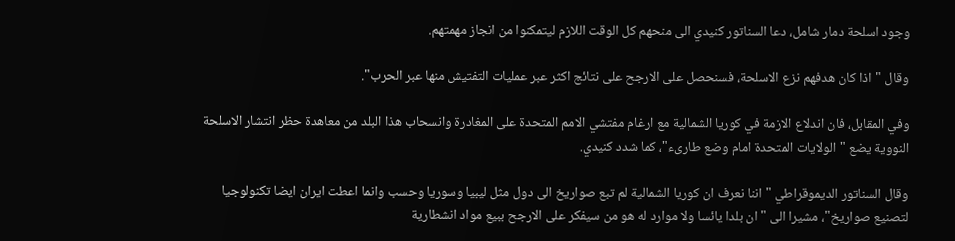وجود اسلحة دمار شامل، دعا السناتور كنيدي الى منحهم كل الوقت اللازم ليتمكنوا من انجاز مهمتهم.

وقال "اذا كان هدفهم نزع الاسلحة، فسنحصل على الارجح على نتائج اكثر عبر عمليات التفتيش منها عبر الحرب".

وفي المقابل، فان اندلاع الازمة في كوريا الشمالية مع ارغام مفتشي الامم المتحدة على المغادرة وانسحاب هذا البلد من معاهدة حظر انتشار الاسلحة النووية يضع "الولايات المتحدة امام وضع طارىء"، كما شدد كنيدي.

وقال السناتور الديموقراطي "اننا نعرف ان كوريا الشمالية لم تبع صواريخ الى دول مثل ليبيا وسوريا وحسب وانما اعطت ايران ايضا تكنولوجيا لتصنيع صواريخ"، مشيرا الى "ان بلدا يائسا ولا موارد له هو من سيفكر على الارجح ببيع مواد انشطارية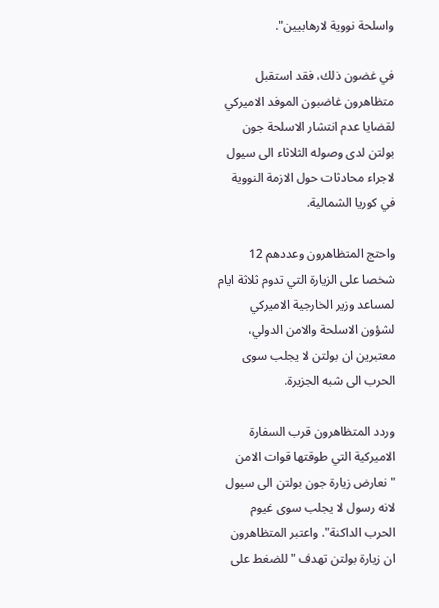واسلحة نووية لارهابيين".

في غضون ذلك، فقد استقبل متظاهرون غاضبون الموفد الاميركي لقضايا عدم انتشار الاسلحة جون بولتن لدى وصوله الثلاثاء الى سيول لاجراء محادثات حول الازمة النووية في كوريا الشمالية.

واحتج المتظاهرون وعددهم 12 شخصا على الزيارة التي تدوم ثلاثة ايام لمساعد وزير الخارجية الاميركي لشؤون الاسلحة والامن الدولي، معتبرين ان بولتن لا يجلب سوى الحرب الى شبه الجزيرة.

وردد المتظاهرون قرب السفارة الاميركية التي طوقتها قوات الامن "نعارض زيارة جون بولتن الى سيول لانه رسول لا يجلب سوى غيوم الحرب الداكنة". واعتبر المتظاهرون ان زيارة بولتن تهدف "للضغط على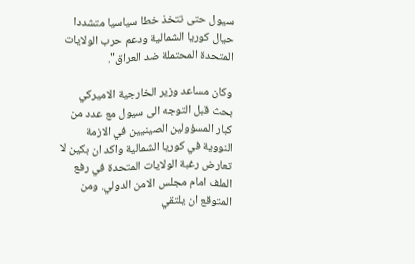سيول حتى تتخذ خطا سياسيا متشددا حيال كوريا الشمالية ودعم حرب الولايات المتحدة المحتملة ضد العراق".

وكان مساعد وزير الخارجية الاميركي بحث قبل التوجه الى سيول مع عدد من كبار المسؤولين الصينيين في الازمة النووية في كوريا الشمالية واكد ان بكين لا تعارض رغبة الولايات المتحدة في رفع الملف امام مجلس الامن الدولي. ومن المتوقع ان يلتقي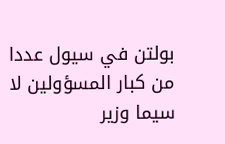بولتن في سيول عددا من كبار المسؤولين لا سيما وزير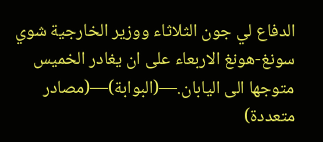الدفاع لي جون الثلاثاء ووزير الخارجية شوي سونغ-هونغ الاربعاء على ان يغادر الخميس متوجها الى اليابان.—(البوابة)—(مصادر متعددة)